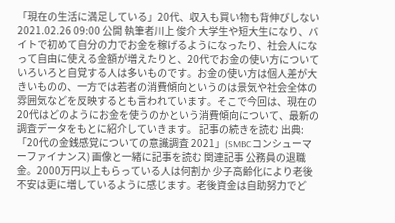「現在の生活に満足している」20代、収入も買い物も背伸びしない 2021.02.26 09:00 公開 執筆者川上 俊介 大学生や短大生になり、バイトで初めて自分の力でお金を稼げるようになったり、社会人になって自由に使える金額が増えたりと、20代でお金の使い方についていろいろと自覚する人は多いものです。お金の使い方は個人差が大きいものの、一方では若者の消費傾向というのは景気や社会全体の雰囲気などを反映するとも言われています。そこで今回は、現在の20代はどのようにお金を使うのかという消費傾向について、最新の調査データをもとに紹介していきます。 記事の続きを読む 出典:「20代の金銭感覚についての意識調査 2021」(SMBCコンシューマーファイナンス) 画像と一緒に記事を読む 関連記事 公務員の退職金。2000万円以上もらっている人は何割か 少子高齢化により老後不安は更に増しているように感じます。老後資金は自助努力でど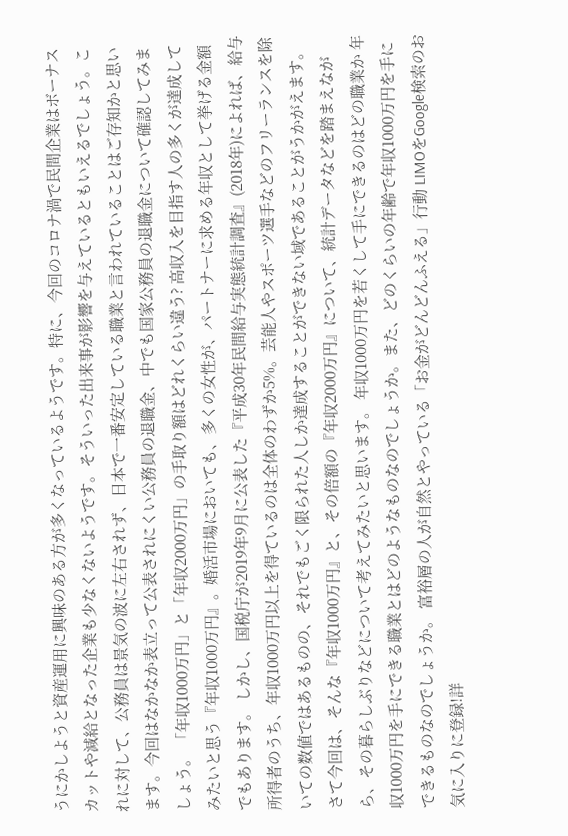うにかしようと資産運用に興味のある方が多くなっているようです。特に、今回のコロナ渦で民間企業はボーナスカットや減給となった企業も少なくないようです。そういった出来事が影響を与えているともいえるでしょう。これに対して、公務員は景気の波に左右されず、日本で一番安定している職業と言われていることはご存知かと思います。今回はなかなか表立って公表されにくい公務員の退職金、中でも国家公務員の退職金について確認してみましょう。 「年収1000万円」と「年収2000万円」の手取り額はどれくらい違う? 高収入を目指す人の多くが達成してみたいと思う『年収1000万円』。婚活市場においても、多くの女性が、パートナーに求める年収として挙げる金額でもあります。 しかし、国税庁が2019年9月に公表した『平成30年民間給与実態統計調査』(2018年)によれば、給与所得者のうち、年収1000万円以上を得ているのは全体のわずか5%。芸能人やスポーツ選手などのフリーランスを除いての数値ではあるものの、それでもごく限られた人しか達成することができない域であることがうかがえます。 さて今回は、そんな『年収1000万円』と、その倍額の『年収2000万円』について、統計データなどを踏まえながら、その暮らしぶりなどについて考えてみたいと思います。 年収1000万円を若くして手にできるのはどの職業か 年収1000万円を手にできる職業とはどのようなものなのでしょうか。また、どのくらいの年齢で年収1000万円を手にできるものなのでしょうか。 富裕層の人が自然とやっている「お金がどんどんふえる」行動 LIMOをGoogle検索のお気に入りに登録!詳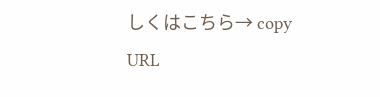しくはこちら→ copy URL